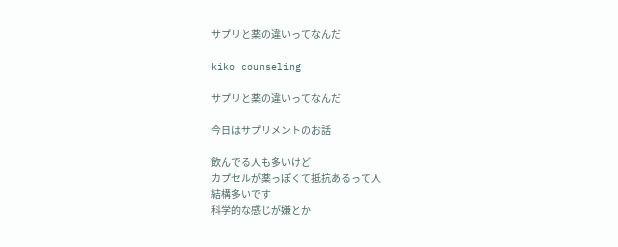サプリと薬の違いってなんだ

kiko counseling

サプリと薬の違いってなんだ

今日はサプリメントのお話

飲んでる人も多いけど
カプセルが薬っぽくて抵抗あるって人
結構多いです
科学的な感じが嫌とか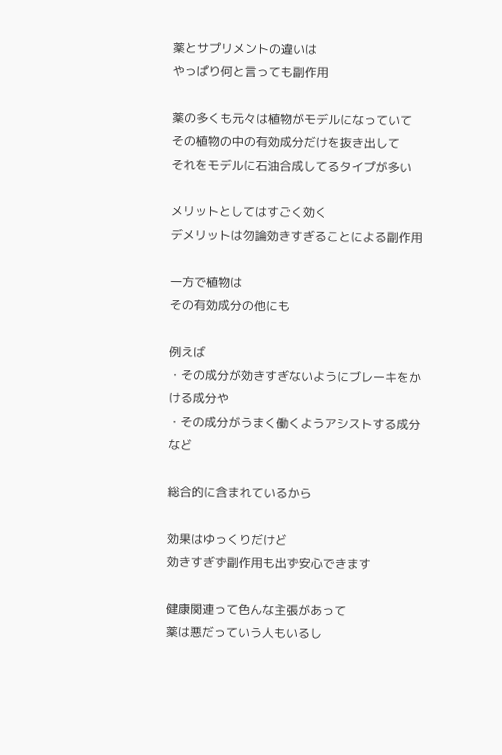薬とサプリメントの違いは
やっぱり何と言っても副作用

薬の多くも元々は植物がモデルになっていて
その植物の中の有効成分だけを抜き出して
それをモデルに石油合成してるタイプが多い

メリットとしてはすごく効く
デメリットは勿論効きすぎることによる副作用

一方で植物は
その有効成分の他にも

例えば
・その成分が効きすぎないようにブレーキをかける成分や
・その成分がうまく働くようアシストする成分
など

総合的に含まれているから

効果はゆっくりだけど
効きすぎず副作用も出ず安心できます

健康関連って色んな主張があって
薬は悪だっていう人もいるし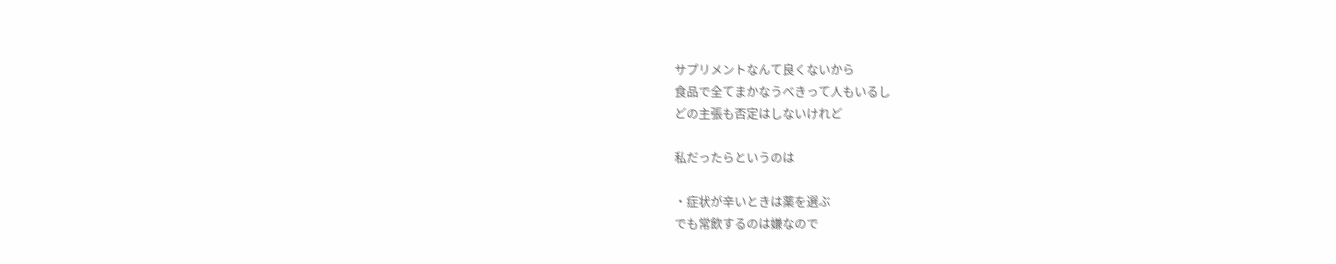サプリメントなんて良くないから
食品で全てまかなうべきって人もいるし
どの主張も否定はしないけれど

私だったらというのは

・症状が辛いときは薬を選ぶ
でも常飲するのは嫌なので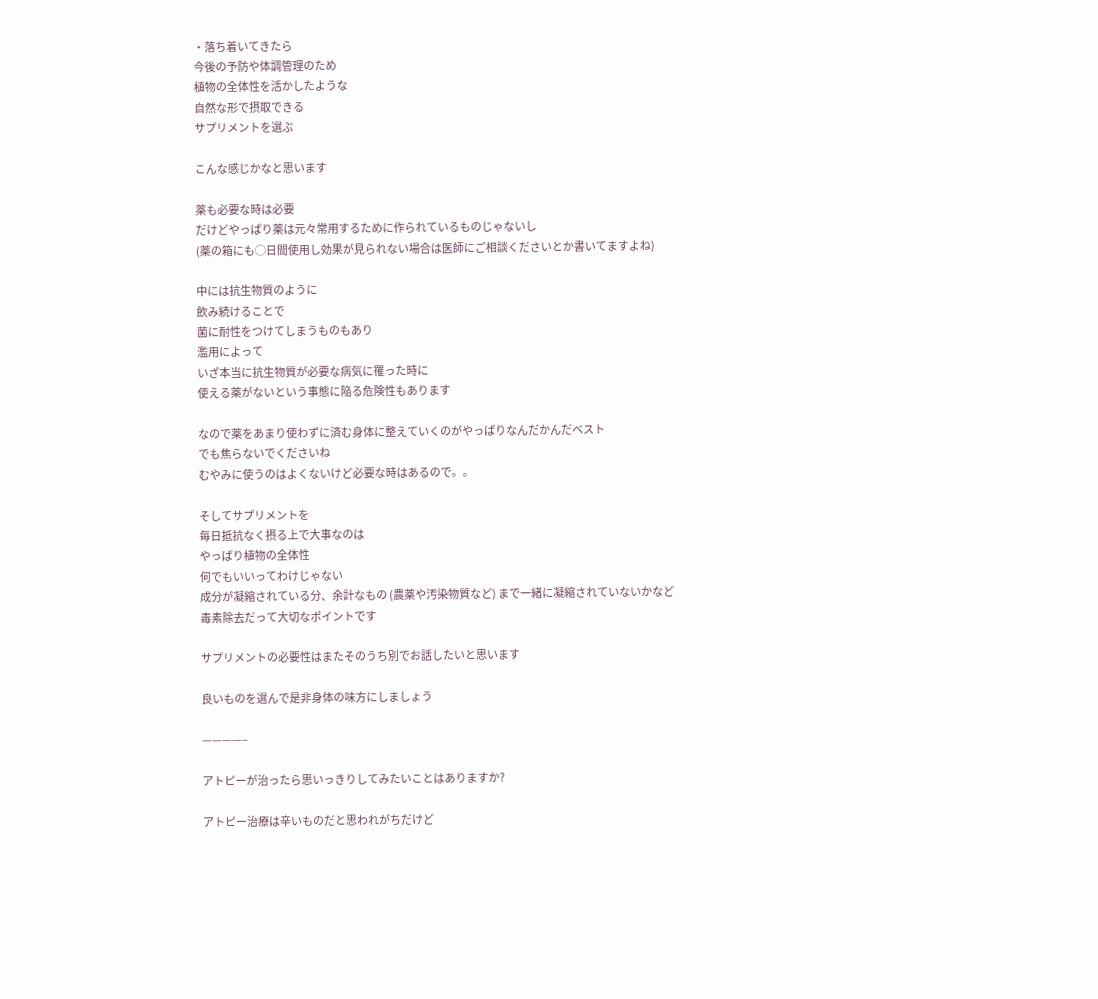・落ち着いてきたら
今後の予防や体調管理のため
植物の全体性を活かしたような
自然な形で摂取できる
サプリメントを選ぶ

こんな感じかなと思います

薬も必要な時は必要
だけどやっぱり薬は元々常用するために作られているものじゃないし
(薬の箱にも◯日間使用し効果が見られない場合は医師にご相談くださいとか書いてますよね)

中には抗生物質のように
飲み続けることで
菌に耐性をつけてしまうものもあり
濫用によって
いざ本当に抗生物質が必要な病気に罹った時に
使える薬がないという事態に陥る危険性もあります

なので薬をあまり使わずに済む身体に整えていくのがやっぱりなんだかんだベスト
でも焦らないでくださいね
むやみに使うのはよくないけど必要な時はあるので。。

そしてサプリメントを
毎日抵抗なく摂る上で大事なのは
やっぱり植物の全体性
何でもいいってわけじゃない
成分が凝縮されている分、余計なもの (農薬や汚染物質など) まで一緒に凝縮されていないかなど
毒素除去だって大切なポイントです

サプリメントの必要性はまたそのうち別でお話したいと思います

良いものを選んで是非身体の味方にしましょう

————–

アトピーが治ったら思いっきりしてみたいことはありますか?

アトピー治療は辛いものだと思われがちだけど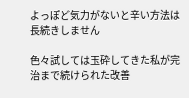よっぽど気力がないと辛い方法は長続きしません

色々試しては玉砕してきた私が完治まで続けられた改善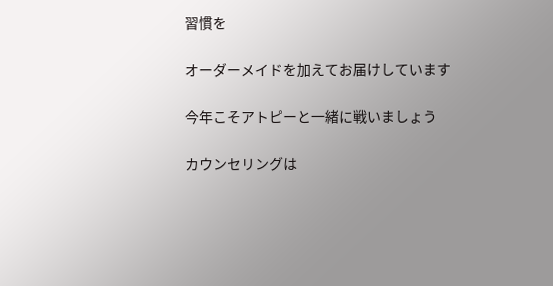習慣を

オーダーメイドを加えてお届けしています

今年こそアトピーと一緒に戦いましょう

カウンセリングは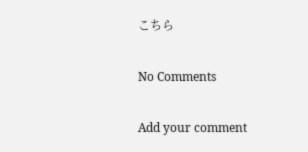こちら

No Comments

Add your comment